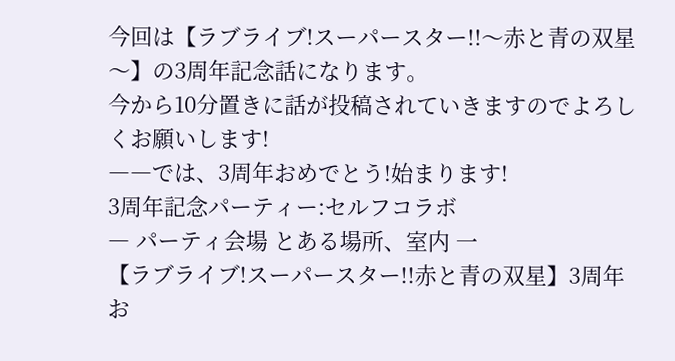今回は【ラブライブ!スーパースター!!〜赤と青の双星〜】の3周年記念話になります。
今から10分置きに話が投稿されていきますのでよろしくお願いします!
――では、3周年おめでとう!始まります!
3周年記念パーティー:セルフコラボ
― パーティ会場 とある場所、室内 一
【ラブライブ!スーパースター!!赤と青の双星】3周年お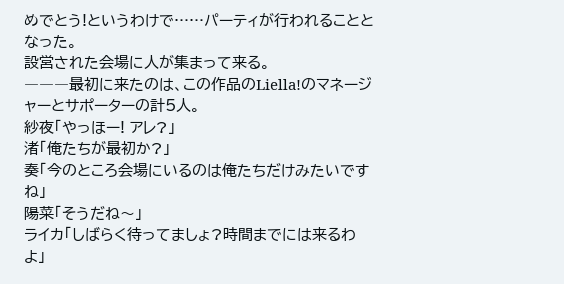めでとう!というわけで……パーティが行われることとなった。
設営された会場に人が集まって来る。
―――最初に来たのは、この作品のLiella!のマネージャーとサポーターの計5人。
紗夜「やっほー! アレ?」
渚「俺たちが最初か?」
奏「今のところ会場にいるのは俺たちだけみたいですね」
陽菜「そうだね〜」
ライカ「しばらく待ってましょ?時間までには来るわよ」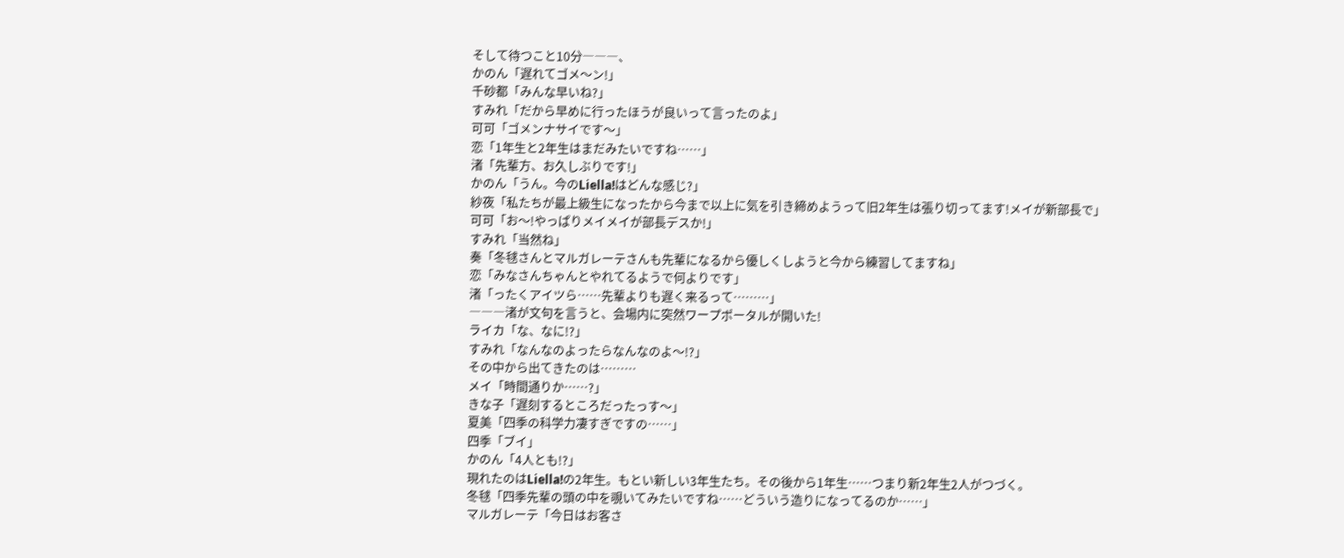そして待つこと10分―――、
かのん「遅れてゴメ〜ン!」
千砂都「みんな早いね?」
すみれ「だから早めに行ったほうが良いって言ったのよ」
可可「ゴメンナサイです〜」
恋「1年生と2年生はまだみたいですね……」
渚「先輩方、お久しぶりです!」
かのん「うん。今のLiella!はどんな感じ?」
紗夜「私たちが最上級生になったから今まで以上に気を引き締めようって旧2年生は張り切ってます!メイが新部長で」
可可「お〜!やっぱりメイメイが部長デスか!」
すみれ「当然ね」
奏「冬毬さんとマルガレーテさんも先輩になるから優しくしようと今から練習してますね」
恋「みなさんちゃんとやれてるようで何よりです」
渚「ったくアイツら……先輩よりも遅く来るって………」
―――渚が文句を言うと、会場内に突然ワープポータルが開いた!
ライカ「な、なに!?」
すみれ「なんなのよったらなんなのよ〜!?」
その中から出てきたのは………
メイ「時間通りか……?」
きな子「遅刻するところだったっす〜」
夏美「四季の科学力凄すぎですの……」
四季「ブイ」
かのん「4人とも!?」
現れたのはLiella!の2年生。もとい新しい3年生たち。その後から1年生……つまり新2年生2人がつづく。
冬毬「四季先輩の頭の中を覗いてみたいですね……どういう造りになってるのか……」
マルガレーテ「今日はお客さ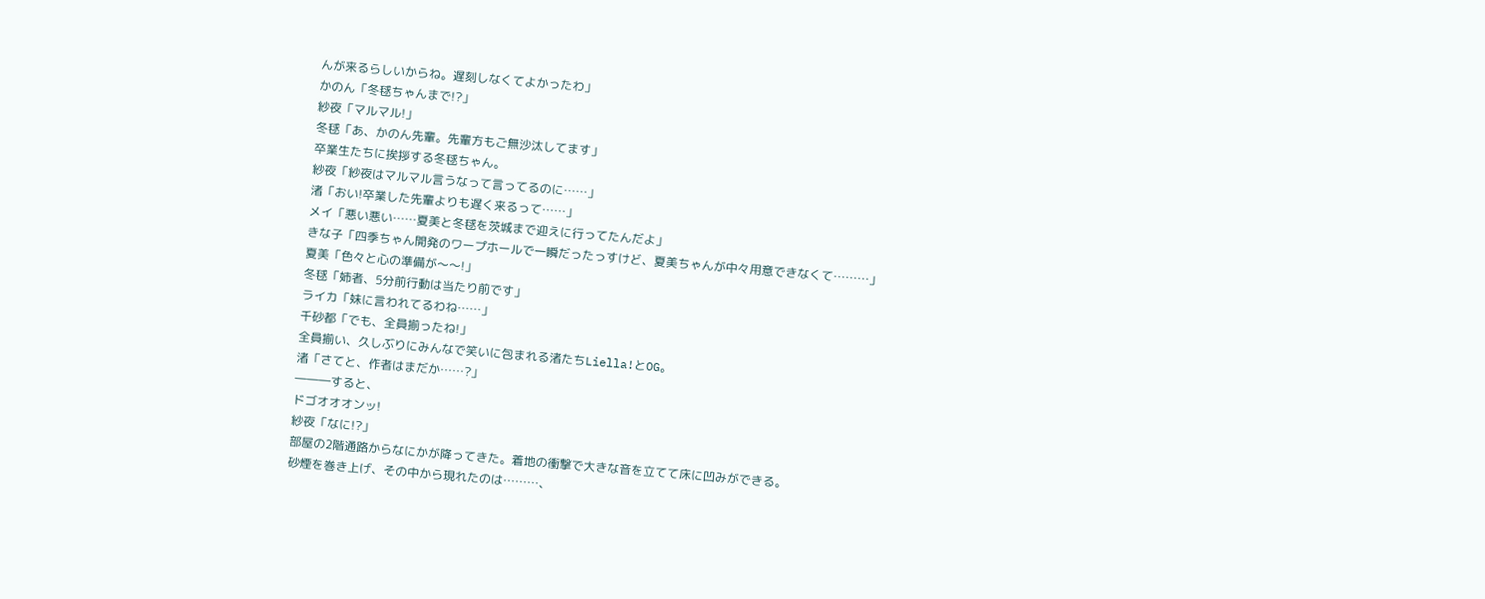んが来るらしいからね。遅刻しなくてよかったわ」
かのん「冬毬ちゃんまで!?」
紗夜「マルマル!」
冬毬「あ、かのん先輩。先輩方もご無沙汰してます」
卒業生たちに挨拶する冬毬ちゃん。
紗夜「紗夜はマルマル言うなって言ってるのに……」
渚「おい!卒業した先輩よりも遅く来るって……」
メイ「悪い悪い……夏美と冬毬を茨城まで迎えに行ってたんだよ」
きな子「四季ちゃん開発のワープホールで一瞬だったっすけど、夏美ちゃんが中々用意できなくて………」
夏美「色々と心の準備が〜〜!」
冬毬「姉者、5分前行動は当たり前です」
ライカ「妹に言われてるわね……」
千砂都「でも、全員揃ったね!」
全員揃い、久しぶりにみんなで笑いに包まれる渚たちLiella!とOG。
渚「さてと、作者はまだか……?」
―――すると、
ドゴオオオンッ!
紗夜「なに!?」
部屋の2階通路からなにかが降ってきた。着地の衝撃で大きな音を立てて床に凹みができる。
砂煙を巻き上げ、その中から現れたのは………、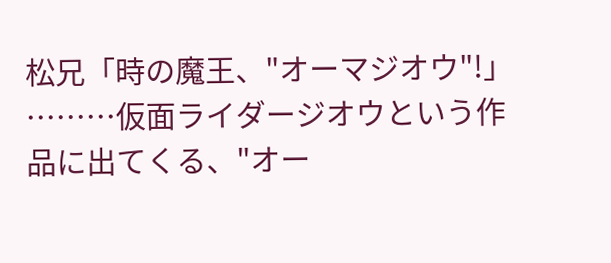松兄「時の魔王、"オーマジオウ"!」
………仮面ライダージオウという作品に出てくる、"オー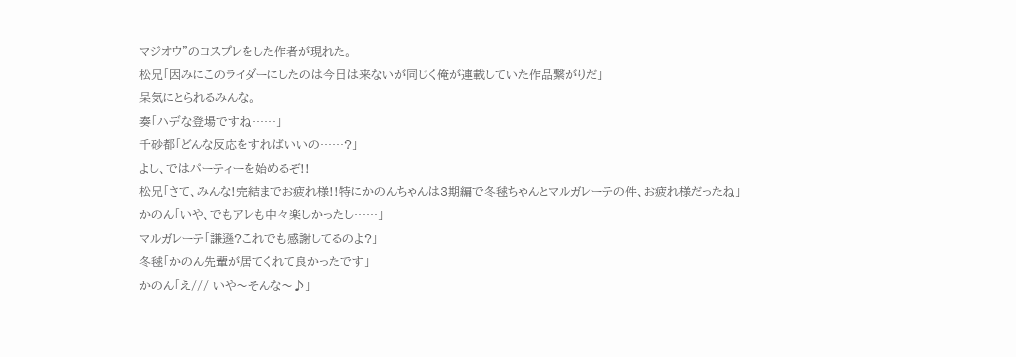マジオウ"のコスプレをした作者が現れた。
松兄「因みにこのライダーにしたのは今日は来ないが同じく俺が連載していた作品繋がりだ」
呆気にとられるみんな。
奏「ハデな登場ですね……」
千砂都「どんな反応をすればいいの……?」
よし、ではパーティーを始めるぞ!!
松兄「さて、みんな!完結までお疲れ様!!特にかのんちゃんは3期編で冬毬ちゃんとマルガレーテの件、お疲れ様だったね」
かのん「いや、でもアレも中々楽しかったし……」
マルガレーテ「謙遜?これでも感謝してるのよ?」
冬毬「かのん先輩が居てくれて良かったです」
かのん「え/// いや〜そんな〜♪」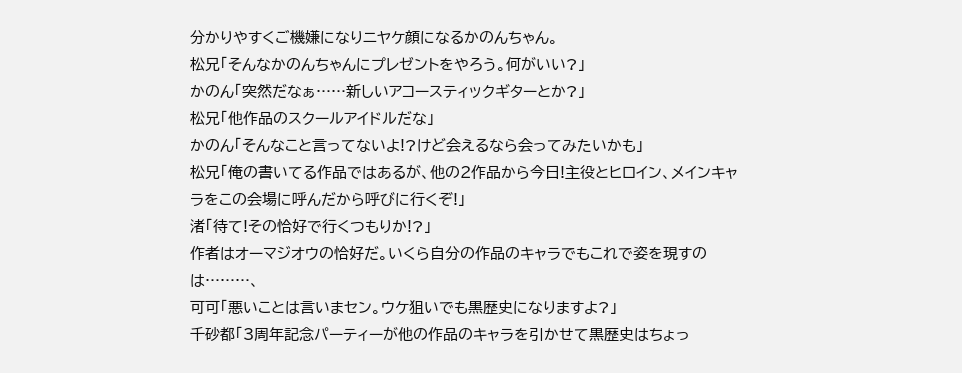分かりやすくご機嫌になりニヤケ顔になるかのんちゃん。
松兄「そんなかのんちゃんにプレゼントをやろう。何がいい?」
かのん「突然だなぁ……新しいアコースティックギターとか?」
松兄「他作品のスクールアイドルだな」
かのん「そんなこと言ってないよ!?けど会えるなら会ってみたいかも」
松兄「俺の書いてる作品ではあるが、他の2作品から今日!主役とヒロイン、メインキャラをこの会場に呼んだから呼びに行くぞ!」
渚「待て!その恰好で行くつもりか!?」
作者はオーマジオウの恰好だ。いくら自分の作品のキャラでもこれで姿を現すのは………、
可可「悪いことは言いまセン。ウケ狙いでも黒歴史になりますよ?」
千砂都「3周年記念パーティーが他の作品のキャラを引かせて黒歴史はちょっ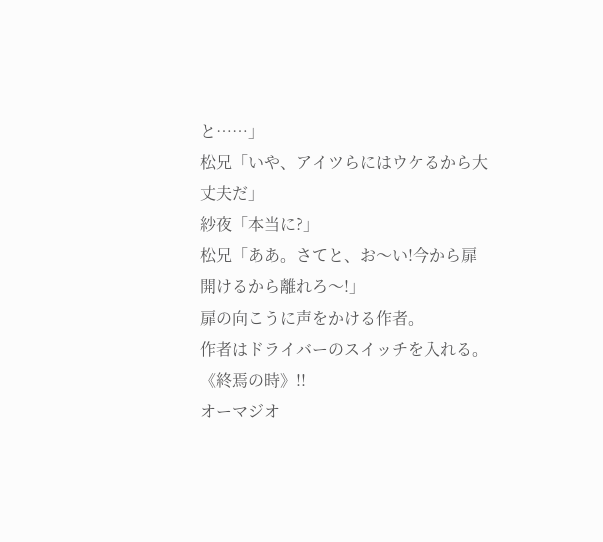と……」
松兄「いや、アイツらにはウケるから大丈夫だ」
紗夜「本当に?」
松兄「ああ。さてと、お〜い!今から扉開けるから離れろ〜!」
扉の向こうに声をかける作者。
作者はドライバーのスイッチを入れる。
《終焉の時》!!
オーマジオ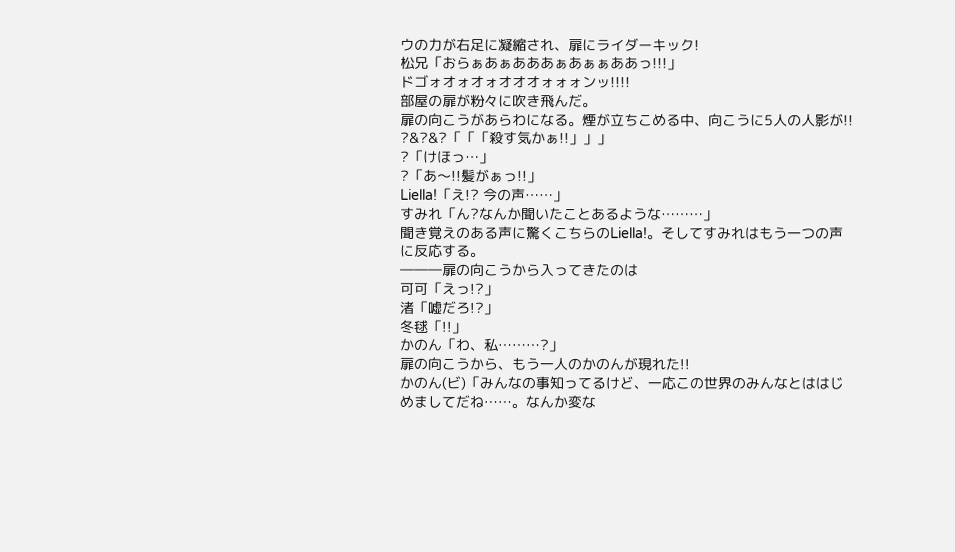ウの力が右足に凝縮され、扉にライダーキック!
松兄「おらぁあぁあああぁあぁぁああっ!!!」
ドゴォオォオォオオオォォォンッ!!!!
部屋の扉が粉々に吹き飛んだ。
扉の向こうがあらわになる。煙が立ちこめる中、向こうに5人の人影が!!
?&?&?「「「殺す気かぁ!!」」」
?「けほっ…」
?「あ〜!!髪がぁっ!!」
Liella!「え!? 今の声……」
すみれ「ん?なんか聞いたことあるような………」
聞き覚えのある声に驚くこちらのLiella!。そしてすみれはもう一つの声に反応する。
―――扉の向こうから入ってきたのは
可可「えっ!?」
渚「嘘だろ!?」
冬毬「!!」
かのん「わ、私………?」
扉の向こうから、もう一人のかのんが現れた!!
かのん(ビ)「みんなの事知ってるけど、一応この世界のみんなとははじめましてだね……。なんか変な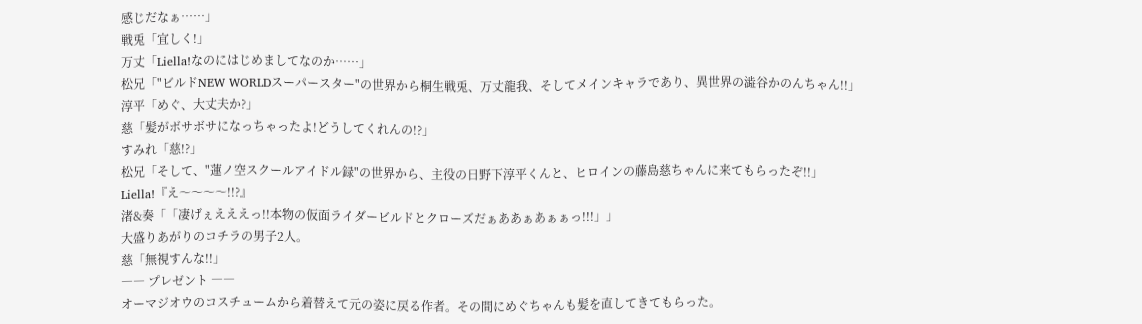感じだなぁ……」
戦兎「宜しく!」
万丈「Liella!なのにはじめましてなのか……」
松兄「"ビルドNEW WORLDスーパースター"の世界から桐生戦兎、万丈龍我、そしてメインキャラであり、異世界の澁谷かのんちゃん!!」
淳平「めぐ、大丈夫か?」
慈「髪がボサボサになっちゃったよ!どうしてくれんの!?」
すみれ「慈!?」
松兄「そして、"蓮ノ空スクールアイドル録"の世界から、主役の日野下淳平くんと、ヒロインの藤島慈ちゃんに来てもらったぞ!!」
Liella!『え〜〜〜〜!!?』
渚&奏「「凄げぇえええっ!!本物の仮面ライダービルドとクローズだぁああぁあぁぁっ!!!」」
大盛りあがりのコチラの男子2人。
慈「無視すんな!!」
―― プレゼント ――
オーマジオウのコスチュームから着替えて元の姿に戻る作者。その間にめぐちゃんも髪を直してきてもらった。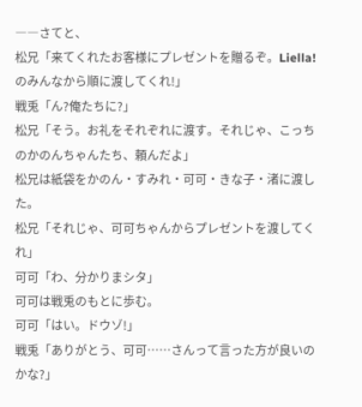――さてと、
松兄「来てくれたお客様にプレゼントを贈るぞ。Liella!のみんなから順に渡してくれ!」
戦兎「ん?俺たちに?」
松兄「そう。お礼をそれぞれに渡す。それじゃ、こっちのかのんちゃんたち、頼んだよ」
松兄は紙袋をかのん・すみれ・可可・きな子・渚に渡した。
松兄「それじゃ、可可ちゃんからプレゼントを渡してくれ」
可可「わ、分かりまシタ」
可可は戦兎のもとに歩む。
可可「はい。ドウゾ!」
戦兎「ありがとう、可可……さんって言った方が良いのかな?」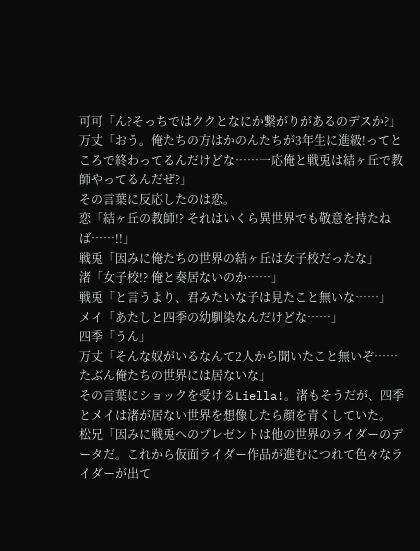可可「ん?そっちではククとなにか繋がりがあるのデスか?」
万丈「おう。俺たちの方はかのんたちが3年生に進級!ってところで終わってるんだけどな……一応俺と戦兎は結ヶ丘で教師やってるんだぜ?」
その言葉に反応したのは恋。
恋「結ヶ丘の教師!? それはいくら異世界でも敬意を持たねば……!!」
戦兎「因みに俺たちの世界の結ヶ丘は女子校だったな」
渚「女子校!? 俺と奏居ないのか……」
戦兎「と言うより、君みたいな子は見たこと無いな……」
メイ「あたしと四季の幼馴染なんだけどな……」
四季「うん」
万丈「そんな奴がいるなんて2人から聞いたこと無いぞ……たぶん俺たちの世界には居ないな」
その言葉にショックを受けるLiella!。渚もそうだが、四季とメイは渚が居ない世界を想像したら顔を青くしていた。
松兄「因みに戦兎へのプレゼントは他の世界のライダーのデータだ。これから仮面ライダー作品が進むにつれて色々なライダーが出て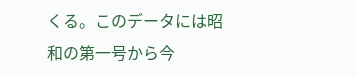くる。このデータには昭和の第一号から今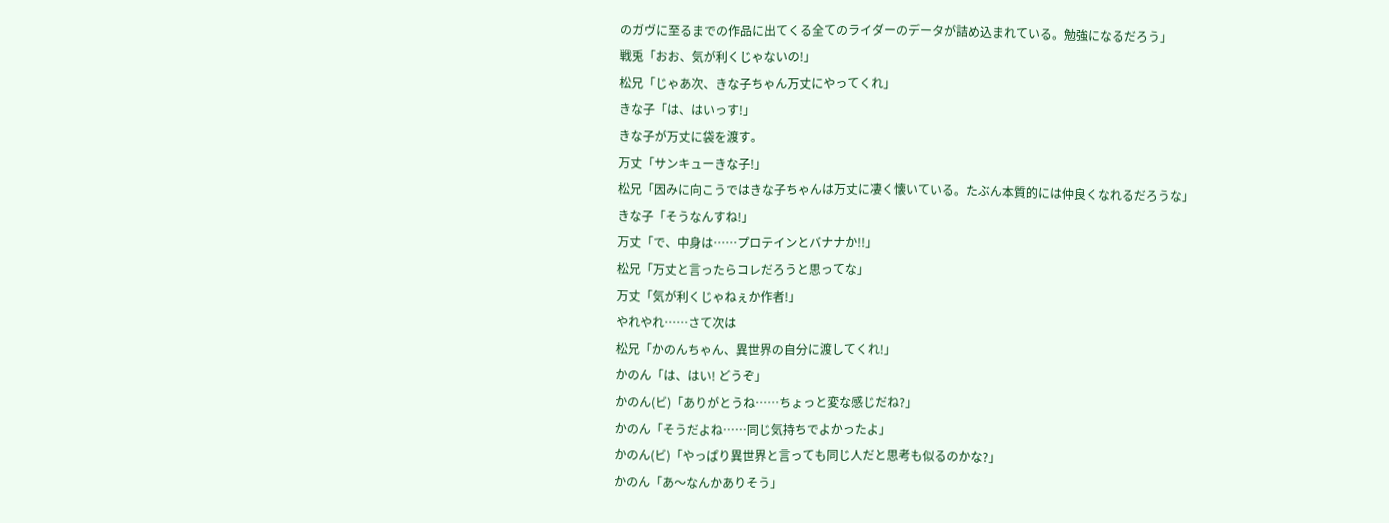のガヴに至るまでの作品に出てくる全てのライダーのデータが詰め込まれている。勉強になるだろう」
戦兎「おお、気が利くじゃないの!」
松兄「じゃあ次、きな子ちゃん万丈にやってくれ」
きな子「は、はいっす!」
きな子が万丈に袋を渡す。
万丈「サンキューきな子!」
松兄「因みに向こうではきな子ちゃんは万丈に凄く懐いている。たぶん本質的には仲良くなれるだろうな」
きな子「そうなんすね!」
万丈「で、中身は……プロテインとバナナか!!」
松兄「万丈と言ったらコレだろうと思ってな」
万丈「気が利くじゃねぇか作者!」
やれやれ……さて次は
松兄「かのんちゃん、異世界の自分に渡してくれ!」
かのん「は、はい! どうぞ」
かのん(ビ)「ありがとうね……ちょっと変な感じだね?」
かのん「そうだよね……同じ気持ちでよかったよ」
かのん(ビ)「やっぱり異世界と言っても同じ人だと思考も似るのかな?」
かのん「あ〜なんかありそう」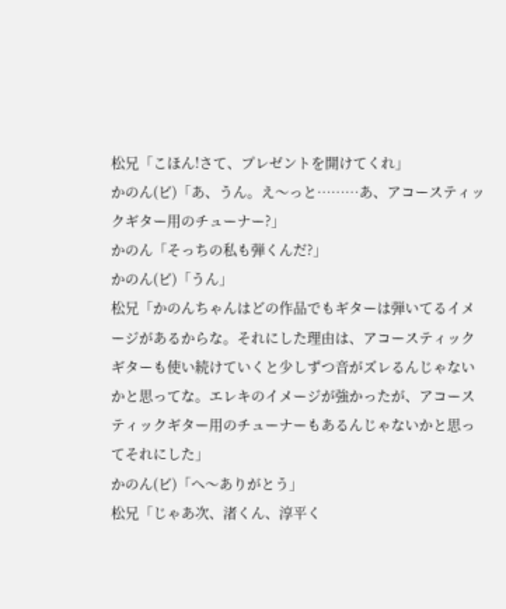松兄「こほん!さて、プレゼントを開けてくれ」
かのん(ビ)「あ、うん。え〜っと………あ、アコースティックギター用のチューナー?」
かのん「そっちの私も弾くんだ?」
かのん(ビ)「うん」
松兄「かのんちゃんはどの作品でもギターは弾いてるイメージがあるからな。それにした理由は、アコースティックギターも使い続けていくと少しずつ音がズレるんじゃないかと思ってな。エレキのイメージが強かったが、アコースティックギター用のチューナーもあるんじゃないかと思ってそれにした」
かのん(ビ)「へ〜ありがとう」
松兄「じゃあ次、渚くん、淳平く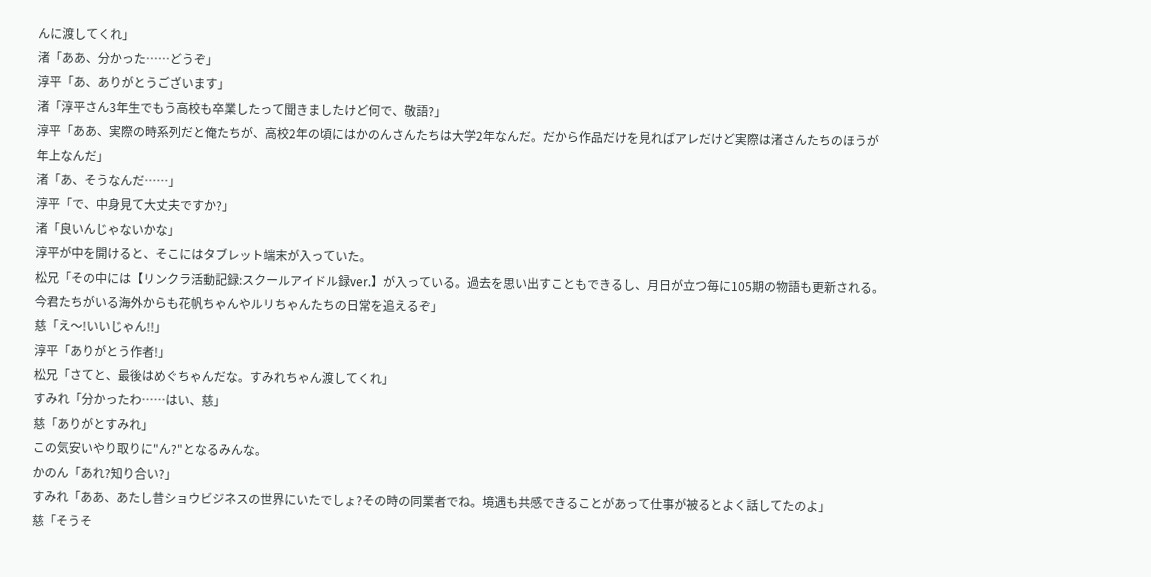んに渡してくれ」
渚「ああ、分かった……どうぞ」
淳平「あ、ありがとうございます」
渚「淳平さん3年生でもう高校も卒業したって聞きましたけど何で、敬語?」
淳平「ああ、実際の時系列だと俺たちが、高校2年の頃にはかのんさんたちは大学2年なんだ。だから作品だけを見ればアレだけど実際は渚さんたちのほうが年上なんだ」
渚「あ、そうなんだ……」
淳平「で、中身見て大丈夫ですか?」
渚「良いんじゃないかな」
淳平が中を開けると、そこにはタブレット端末が入っていた。
松兄「その中には【リンクラ活動記録:スクールアイドル録ver.】が入っている。過去を思い出すこともできるし、月日が立つ毎に105期の物語も更新される。今君たちがいる海外からも花帆ちゃんやルリちゃんたちの日常を追えるぞ」
慈「え〜!いいじゃん!!」
淳平「ありがとう作者!」
松兄「さてと、最後はめぐちゃんだな。すみれちゃん渡してくれ」
すみれ「分かったわ……はい、慈」
慈「ありがとすみれ」
この気安いやり取りに"ん?"となるみんな。
かのん「あれ?知り合い?」
すみれ「ああ、あたし昔ショウビジネスの世界にいたでしょ?その時の同業者でね。境遇も共感できることがあって仕事が被るとよく話してたのよ」
慈「そうそ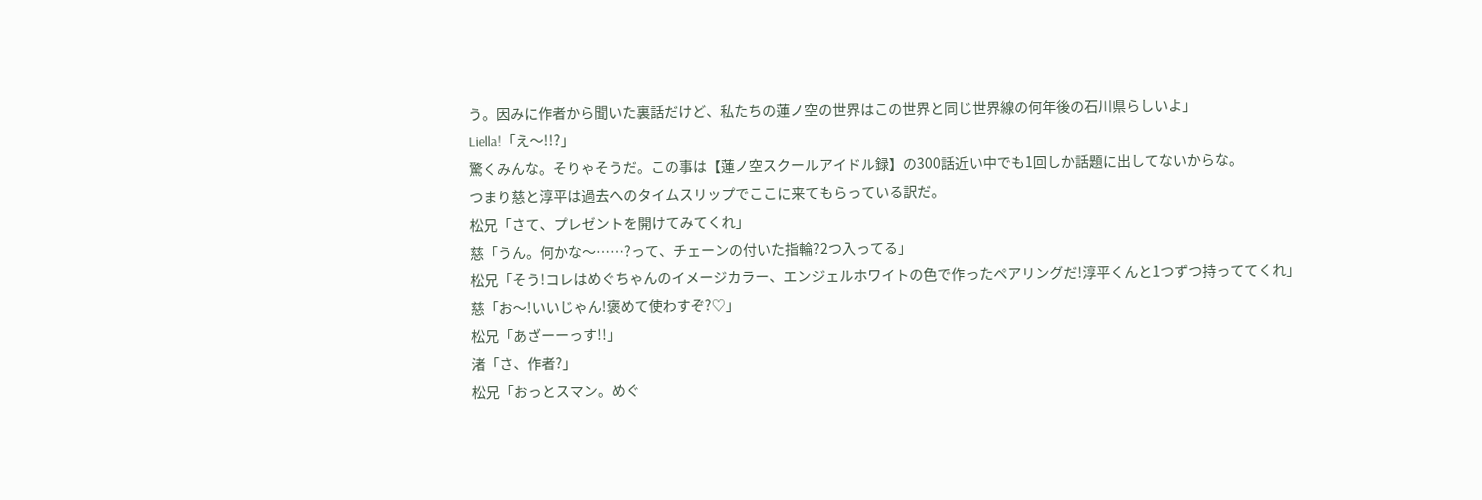う。因みに作者から聞いた裏話だけど、私たちの蓮ノ空の世界はこの世界と同じ世界線の何年後の石川県らしいよ」
Liella!「え〜!!?」
驚くみんな。そりゃそうだ。この事は【蓮ノ空スクールアイドル録】の300話近い中でも1回しか話題に出してないからな。
つまり慈と淳平は過去へのタイムスリップでここに来てもらっている訳だ。
松兄「さて、プレゼントを開けてみてくれ」
慈「うん。何かな〜……?って、チェーンの付いた指輪?2つ入ってる」
松兄「そう!コレはめぐちゃんのイメージカラー、エンジェルホワイトの色で作ったペアリングだ!淳平くんと1つずつ持っててくれ」
慈「お〜!いいじゃん!褒めて使わすぞ?♡」
松兄「あざーーっす!!」
渚「さ、作者?」
松兄「おっとスマン。めぐ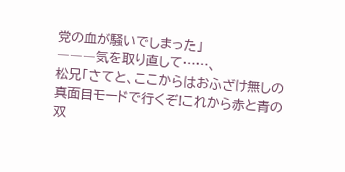党の血が騒いでしまった」
―――気を取り直して……、
松兄「さてと、ここからはおふざけ無しの真面目モードで行くぞ!これから赤と青の双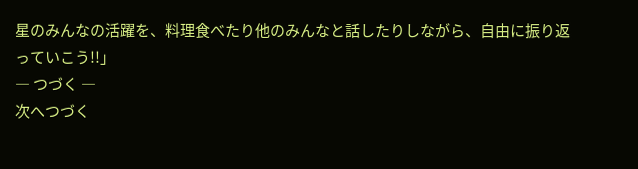星のみんなの活躍を、料理食べたり他のみんなと話したりしながら、自由に振り返っていこう!!」
― つづく ―
次へつづく